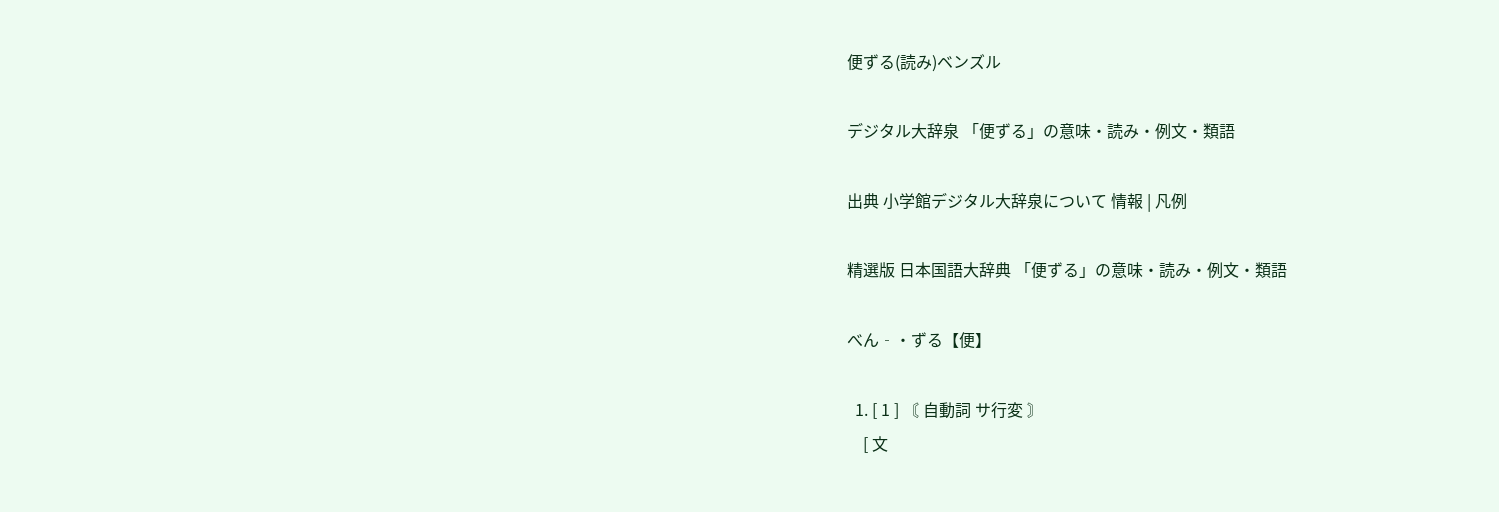便ずる(読み)ベンズル

デジタル大辞泉 「便ずる」の意味・読み・例文・類語

出典 小学館デジタル大辞泉について 情報 | 凡例

精選版 日本国語大辞典 「便ずる」の意味・読み・例文・類語

べん‐・ずる【便】

  1. [ 1 ] 〘 自動詞 サ行変 〙
    [ 文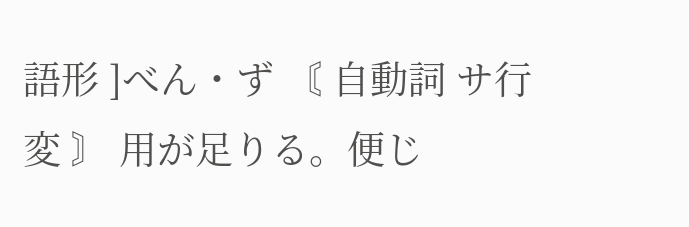語形 ]べん・ず 〘 自動詞 サ行変 〙 用が足りる。便じ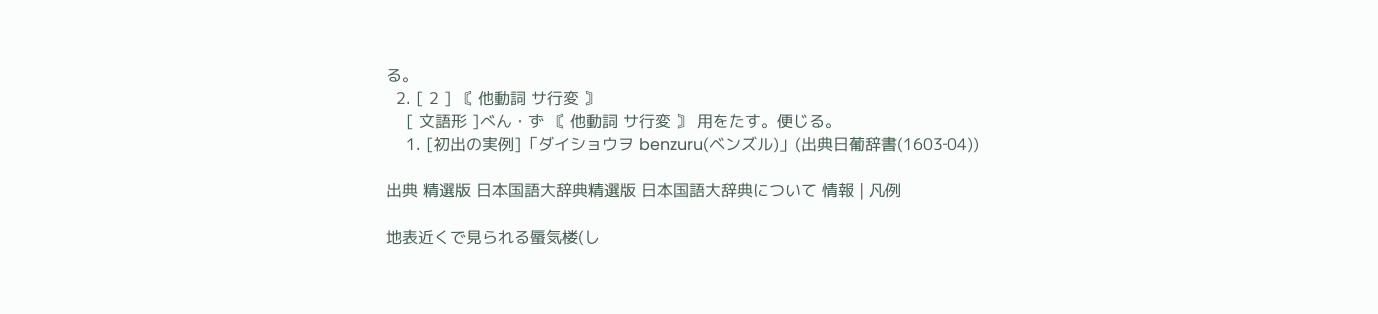る。
  2. [ 2 ] 〘 他動詞 サ行変 〙
    [ 文語形 ]べん・ず 〘 他動詞 サ行変 〙 用をたす。便じる。
    1. [初出の実例]「ダイショウヲ benzuru(ベンズル)」(出典日葡辞書(1603‐04))

出典 精選版 日本国語大辞典精選版 日本国語大辞典について 情報 | 凡例

地表近くで見られる蜃気楼(し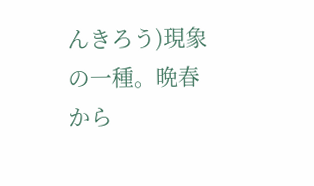んきろう)現象の一種。晩春から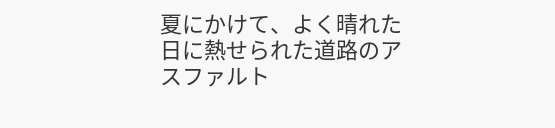夏にかけて、よく晴れた日に熱せられた道路のアスファルト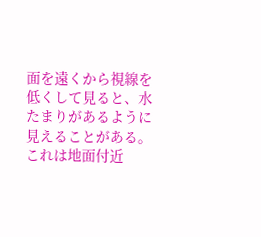面を遠くから視線を低くして見ると、水たまりがあるように見えることがある。これは地面付近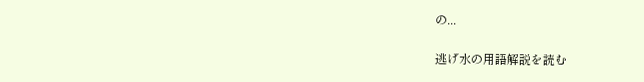の...

逃げ水の用語解説を読む